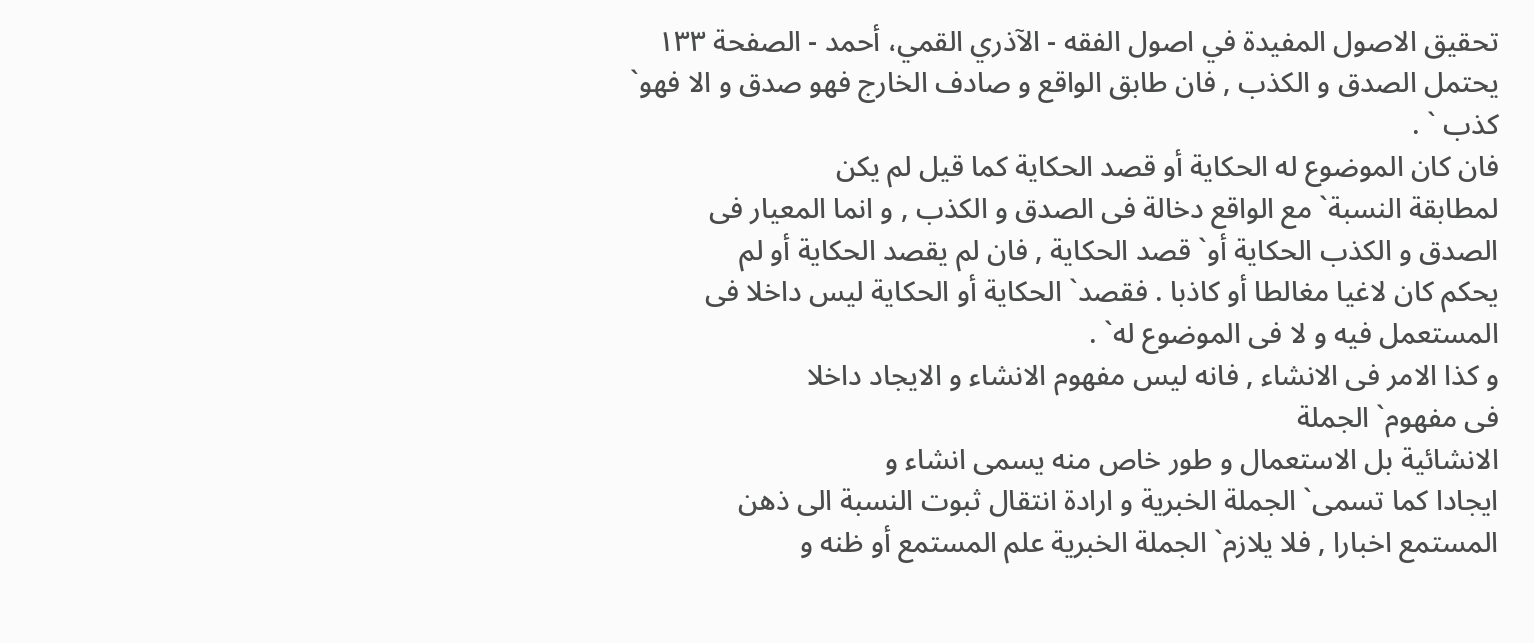تحقيق الاصول المفيدة في اصول الفقه - الآذري القمي، أحمد - الصفحة ١٣٣
يحتمل الصدق و الكذب , فان طابق الواقع و صادف الخارج فهو صدق و الا فهو`
كذب ` .
فان كان الموضوع له الحكاية أو قصد الحكاية كما قيل لم يكن
لمطابقة النسبة` مع الواقع دخالة فى الصدق و الكذب , و انما المعيار فى
الصدق و الكذب الحكاية أو` قصد الحكاية , فان لم يقصد الحكاية أو لم
يحكم كان لاغيا مغالطا أو كاذبا . فقصد` الحكاية أو الحكاية ليس داخلا فى
المستعمل فيه و لا فى الموضوع له` .
و كذا الامر فى الانشاء , فانه ليس مفهوم الانشاء و الايجاد داخلا
فى مفهوم` الجملة
الانشائية بل الاستعمال و طور خاص منه يسمى انشاء و
ايجادا كما تسمى` الجملة الخبرية و ارادة انتقال ثبوت النسبة الى ذهن
المستمع اخبارا , فلا يلازم` الجملة الخبرية علم المستمع أو ظنه و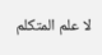لا علم المتكلم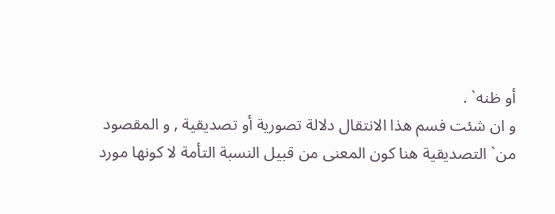أو ظنه` .
و ان شئت فسم هذا الانتقال دلالة تصورية أو تصديقية , و المقصود
من` التصديقية هنا كون المعنى من قبيل النسبة التأمة لا كونها مورد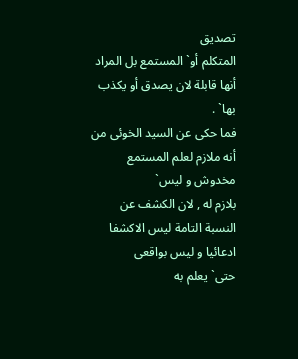تصديق
المتكلم أو` المستمع بل المراد أنها قابلة لان يصدق أو يكذب بها` .
فما حكى عن السيد الخوئى من أنه ملازم لعلم المستمع مخدوش و ليس`
بلازم له , لان الكشف عن النسبة التامة ليس الاكشفا ادعائيا و ليس بواقعى
حتى` يعلم به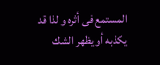المستمع فى أثره و لذا قد يكذبه أو يظهر الشك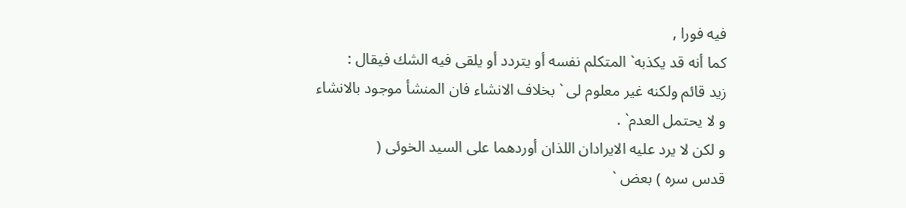فيه فورا ,
كما أنه قد يكذبه` المتكلم نفسه أو يتردد أو يلقى فيه الشك فيقال :
زيد قائم ولكنه غير معلوم لى ` بخلاف الانشاء فان المنشأ موجود بالانشاء
و لا يحتمل العدم` .
و لكن لا يرد عليه الايرادان اللذان أوردهما على السيد الخوئى (
قدس سره ) بعض `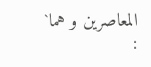المعاصرين و هما` :